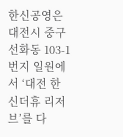한신공영은 대전시 중구 선화동 103-1번지 일원에서 ‘대전 한신더휴 리저브’를 다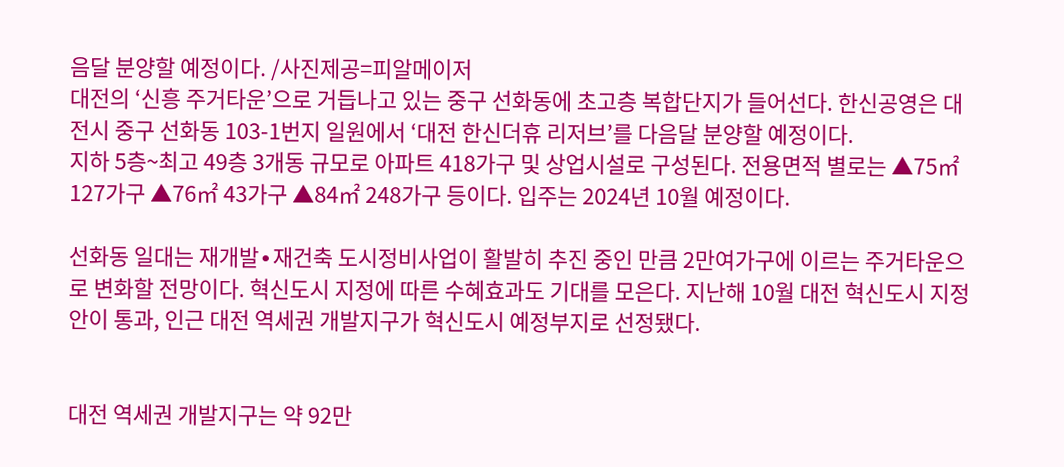음달 분양할 예정이다. /사진제공=피알메이저
대전의 ‘신흥 주거타운’으로 거듭나고 있는 중구 선화동에 초고층 복합단지가 들어선다. 한신공영은 대전시 중구 선화동 103-1번지 일원에서 ‘대전 한신더휴 리저브’를 다음달 분양할 예정이다.
지하 5층~최고 49층 3개동 규모로 아파트 418가구 및 상업시설로 구성된다. 전용면적 별로는 ▲75㎡ 127가구 ▲76㎡ 43가구 ▲84㎡ 248가구 등이다. 입주는 2024년 10월 예정이다.

선화동 일대는 재개발∙재건축 도시정비사업이 활발히 추진 중인 만큼 2만여가구에 이르는 주거타운으로 변화할 전망이다. 혁신도시 지정에 따른 수혜효과도 기대를 모은다. 지난해 10월 대전 혁신도시 지정안이 통과, 인근 대전 역세권 개발지구가 혁신도시 예정부지로 선정됐다.


대전 역세권 개발지구는 약 92만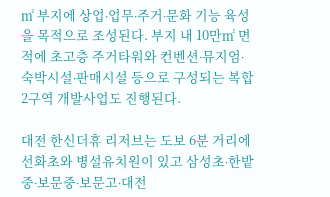㎡ 부지에 상업∙업무∙주거∙문화 기능 육성을 목적으로 조성된다. 부지 내 10만㎡ 면적에 초고층 주거타워와 컨벤션∙뮤지엄∙숙박시설∙판매시설 등으로 구성되는 복합2구역 개발사업도 진행된다.

대전 한신더휴 리저브는 도보 6분 거리에 선화초와 병설유치원이 있고 삼성초∙한밭중∙보문중∙보문고∙대전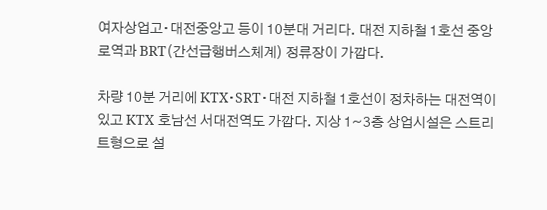여자상업고∙대전중앙고 등이 10분대 거리다. 대전 지하철 1호선 중앙로역과 BRT(간선급행버스체계) 정류장이 가깝다.

차량 10분 거리에 KTX∙SRT∙대전 지하철 1호선이 정차하는 대전역이 있고 KTX 호남선 서대전역도 가깝다. 지상 1~3층 상업시설은 스트리트형으로 설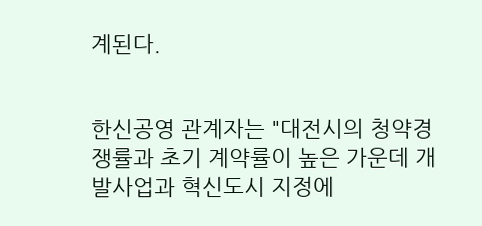계된다.


한신공영 관계자는 "대전시의 청약경쟁률과 초기 계약률이 높은 가운데 개발사업과 혁신도시 지정에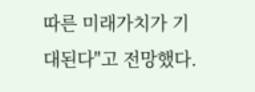따른 미래가치가 기대된다"고 전망했다.